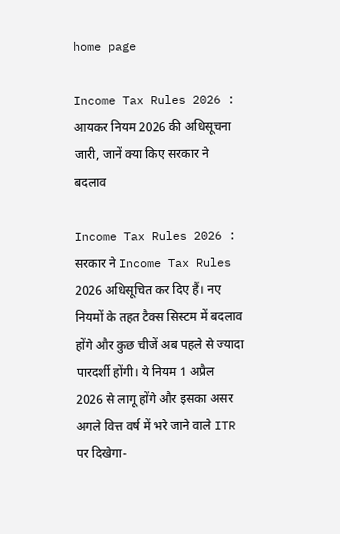home page

Income Tax Rules 2026 : आयकर नियम 2026 की अधिसूचना जारी, जानें क्या किए सरकार ने बदलाव

Income Tax Rules 2026 : सरकार ने Income Tax Rules 2026 अधिसूचित कर दिए हैं। नए नियमों के तहत टैक्स सिस्टम में बदलाव होंगे और कुछ चीजें अब पहले से ज्यादा पारदर्शी होंगी। ये नियम 1 अप्रैल 2026 से लागू होंगे और इसका असर अगले वित्त वर्ष में भरे जाने वाले ITR पर दिखेगा-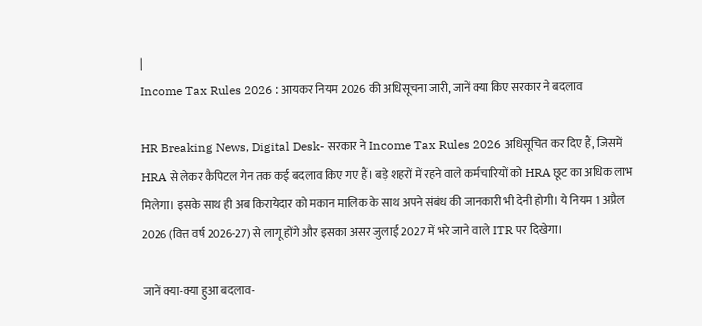|
Income Tax Rules 2026 : आयकर नियम 2026 की अधिसूचना जारी, जानें क्या किए सरकार ने बदलाव

HR Breaking News, Digital Desk- सरकार ने Income Tax Rules 2026 अधिसूचित कर दिए हैं, जिसमें HRA से लेकर कैपिटल गेन तक कई बदलाव किए गए हैं। बड़े शहरों में रहने वाले कर्मचारियों को HRA छूट का अधिक लाभ मिलेगा। इसके साथ ही अब किरायेदार को मकान मालिक के साथ अपने संबंध की जानकारी भी देनी होगी। ये नियम 1 अप्रैल 2026 (वित्त वर्ष 2026-27) से लागू होंगे और इसका असर जुलाई 2027 में भरे जाने वाले ITR पर दिखेगा।

जानें क्या-क्या हुआ बदलाव-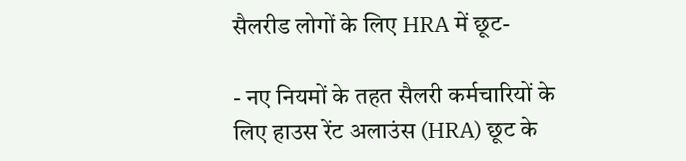सैलरीड लोगों के लिए HRA में छूट-

- नए नियमों के तहत सैलरी कर्मचारियों के लिए हाउस रेंट अलाउंस (HRA) छूट के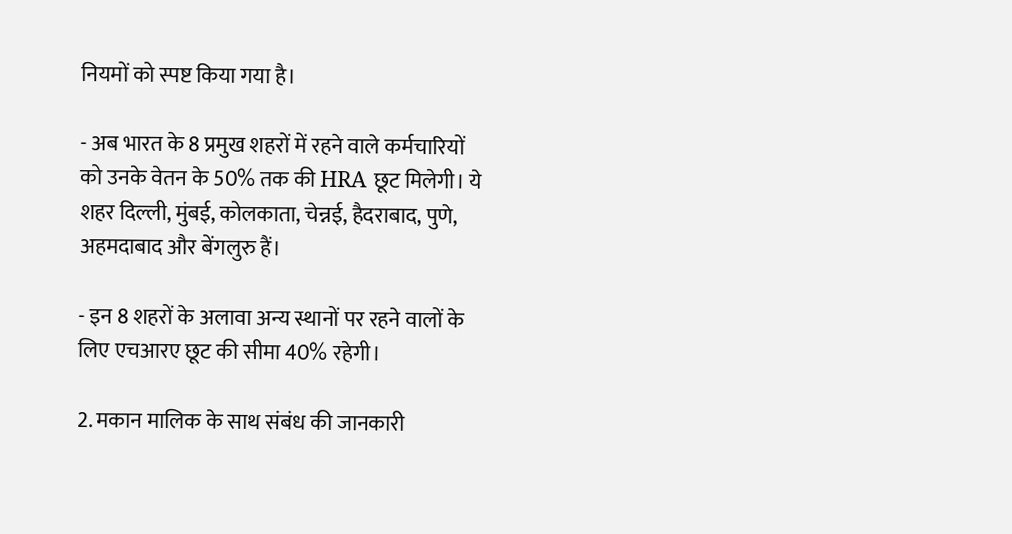नियमों को स्पष्ट किया गया है।

- अब भारत के 8 प्रमुख शहरों में रहने वाले कर्मचारियों को उनके वेतन के 50% तक की HRA छूट मिलेगी। ये शहर दिल्ली, मुंबई, कोलकाता, चेन्नई, हैदराबाद, पुणे, अहमदाबाद और बेंगलुरु हैं।

- इन 8 शहरों के अलावा अन्य स्थानों पर रहने वालों के लिए एचआरए छूट की सीमा 40% रहेगी।

2. मकान मालिक के साथ संबंध की जानकारी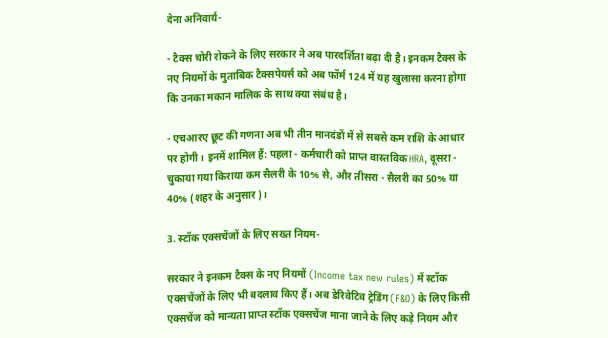देना अनिवार्य-

- टैक्स चोरी रोकने के लिए सरकार ने अब पारदर्शिता बढ़ा दी है। इनकम टैक्स के नए नियमों के मुताबिक टैक्सपेयर्स को अब फॉर्म 124 में यह खुलासा करना होगा कि उनका मकान मालिक के साथ क्या संबंध है।

- एचआरए छूट की गणना अब भी तीन मानदंडों में से सबसे कम राशि के आधार पर होगी। इनमें शामिल हैं: पहला - कर्मचारी को प्राप्त वास्तविक HRA, दूसरा - चुकाया गया किराया कम सैलरी के 10% से, और तीसरा - सैलरी का 50% या 40% (शहर के अनुसार)।

3. स्टॉक एक्सचेंजों के लिए सख्त नियम-

सरकार ने इनकम टैक्स के नए नियमों (Income tax new rules) में स्टॉक एक्सचेंजों के लिए भी बदलाव किए हैं। अब डेरिवेटिव ट्रेडिंग (F&O) के लिए किसी एक्सचेंज को मान्यता प्राप्त स्टॉक एक्सचेंज माना जाने के लिए कड़े नियम और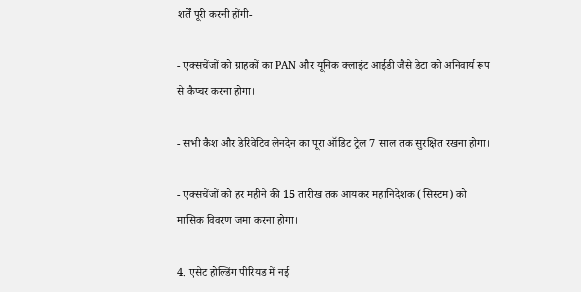शर्तें पूरी करनी होंगी-

- एक्सचेंजों को ग्राहकों का PAN और यूनिक क्लाइंट आईडी जैसे डेटा को अनिवार्य रूप से कैप्चर करना होगा।

- सभी कैश और डेरिवेटिव लेनदेन का पूरा ऑडिट ट्रेल 7 साल तक सुरक्षित रखना होगा।

- एक्सचेंजों को हर महीने की 15 तारीख तक आयकर महानिदेशक (सिस्टम) को मासिक विवरण जमा करना होगा।

4. एसेट होल्डिंग पीरियड में नई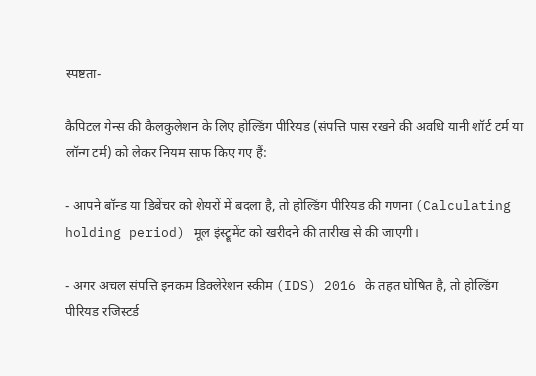स्पष्टता-

कैपिटल गेन्स की कैलकुलेशन के लिए होल्डिंग पीरियड (संपत्ति पास रखने की अवधि यानी शॉर्ट टर्म या लॉन्ग टर्म) को लेकर नियम साफ किए गए हैं:

- आपने बॉन्ड या डिबेंचर को शेयरों में बदला है, तो होल्डिंग पीरियड की गणना (Calculating holding period) मूल इंस्ट्रूमेंट को खरीदने की तारीख से की जाएगी।

- अगर अचल संपत्ति इनकम डिक्लेरेशन स्कीम (IDS) 2016 के तहत घोषित है, तो होल्डिंग पीरियड रजिस्टर्ड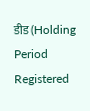डीड (Holding Period Registered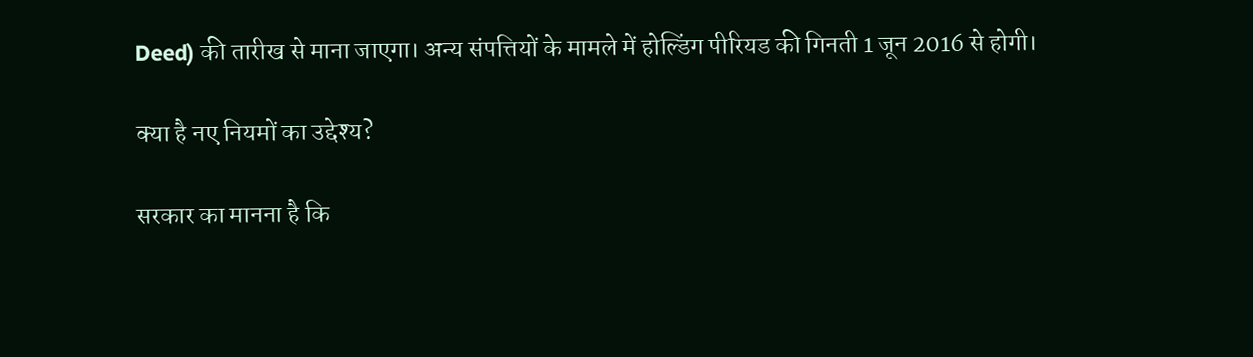Deed) की तारीख से माना जाएगा। अन्य संपत्तियों के मामले में होल्डिंग पीरियड की गिनती 1 जून 2016 से होगी।

क्या है नए नियमों का उद्देश्य?

सरकार का मानना है कि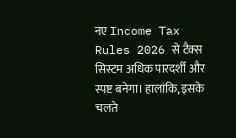नए Income Tax Rules 2026 से टैक्स सिस्टम अधिक पारदर्शी और स्पष्ट बनेगा। हालांकि, इसके चलते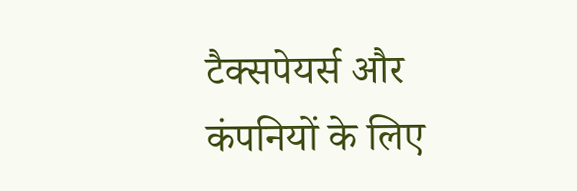टैक्सपेयर्स और कंपनियों के लिए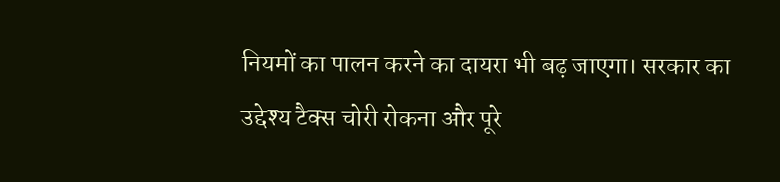नियमों का पालन करने का दायरा भी बढ़ जाएगा। सरकार का उद्देश्य टैक्स चोरी रोकना और पूरे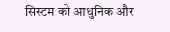सिस्टम को आधुनिक और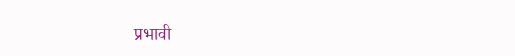प्रभावी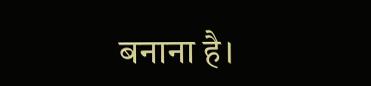बनाना है।